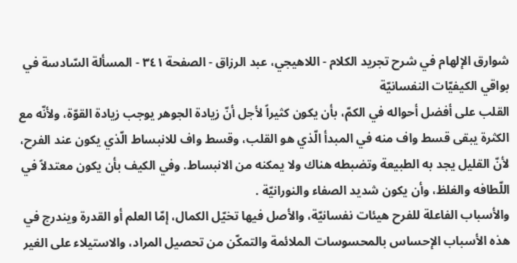شوارق الإلهام في شرح تجريد الكلام - اللاهيجي، عبد الرزاق - الصفحة ٣٤١ - المسألة السّادسة في بواقي الكيفيّات النفسانيّة
القلب على أفضل أحواله في الكمّ، بأن يكون كثيراً لأجل أنّ زيادة الجوهر يوجب زيادة القوّة، ولأنّه مع الكثرة يبقى قسط واف منه في المبدأ الّذي هو القلب، وقسط واف للانبساط الّذي يكون عند الفرح، لأنّ القليل يجد به الطبيعة وتضبطه هناك ولا يمكنه من الانبساط. وفي الكيف بأن يكون معتدلاً في اللّطافه والغلظ، وأن يكون شديد الصفاء والنورانيّة .
والأسباب الفاعلة للفرح هيئات نفسانيّة، والأصل فيها تخيّل الكمال، إمّا العلم أو القدرة ويندرج في هذه الأسباب الإحساس بالمحسوسات الملائمة والتمكّن من تحصيل المراد، والاستيلاء على الغير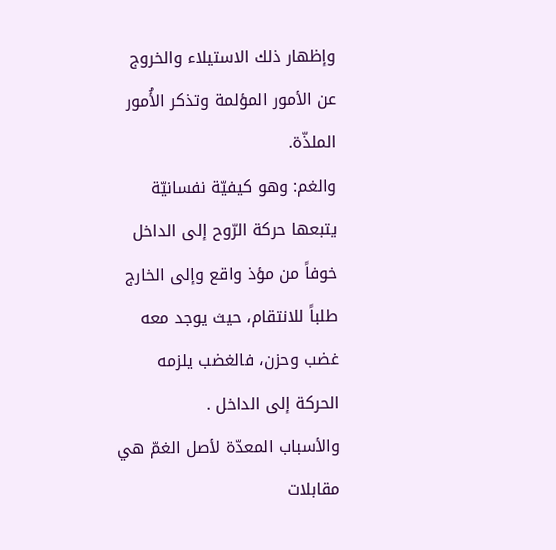وإظهار ذلك الاستيلاء والخروج عن الأمور المؤلمة وتذكر الأُمور الملذّة.
والغم: وهو كيفيّة نفسانيّة يتبعها حركة الرّوح إلى الداخل خوفاً من مؤذ واقع وإلى الخارج طلباً للانتقام، حيث يوجد معه غضب وحزن، فالغضب يلزمه الحركة إلى الداخل .
والأسباب المعدّة لأصل الغمّ هي مقابلات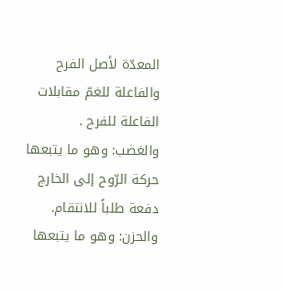المعدّة لأصل الفرح والفاعلة للغمّ مقابلات الفاعلة للفرح .
والغضب: وهو ما يتبعها حركة الرّوح إلى الخارج دفعة طلباً للانتقام.
والحزن: وهو ما يتبعها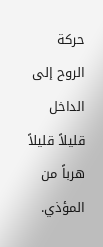حركة الروح إلى الداخل قليلاً قليلاً هرباً من المؤذي.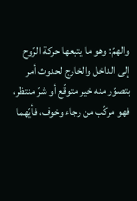والهمّ: وهو ما يتبعها حركة الرّوح إلى الداخل والخارج لحدوث أمر بتصوّر منه خير متوقّع أو شرّ منتظر، فهو مركّب من رجاء وخوف، فأيّهما